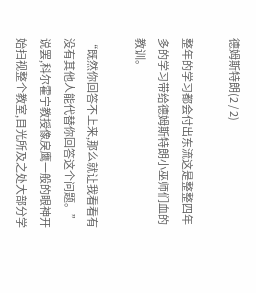德姆斯特朗(2 / 2)

整年的学习都会付出东流这是整整四年多的学习带给德姆斯特朗小巫师们血的教训。

“既然你回答不上来,那么就让我看看有没有其他人能代替你回答这个问题。”说罢,科尔霍宁教授像戾鹰一般的眼神开始扫视整个教室,目光所及之处大部分学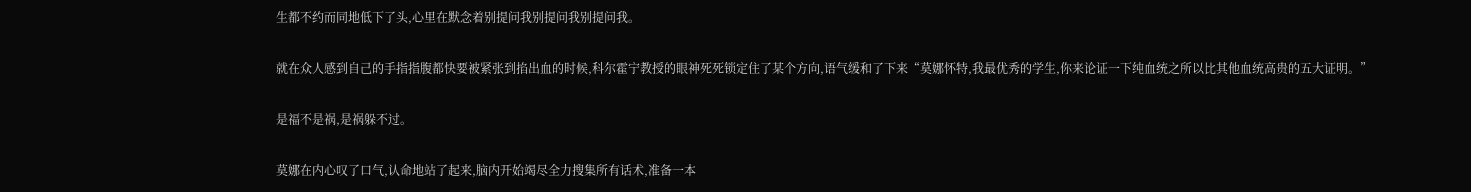生都不约而同地低下了头,心里在默念着别提问我别提问我别提问我。

就在众人感到自己的手指指腹都快要被紧张到掐出血的时候,科尔霍宁教授的眼神死死锁定住了某个方向,语气缓和了下来“莫娜怀特,我最优秀的学生,你来论证一下纯血统之所以比其他血统高贵的五大证明。”

是福不是祸,是祸躲不过。

莫娜在内心叹了口气,认命地站了起来,脑内开始竭尽全力搜集所有话术,准备一本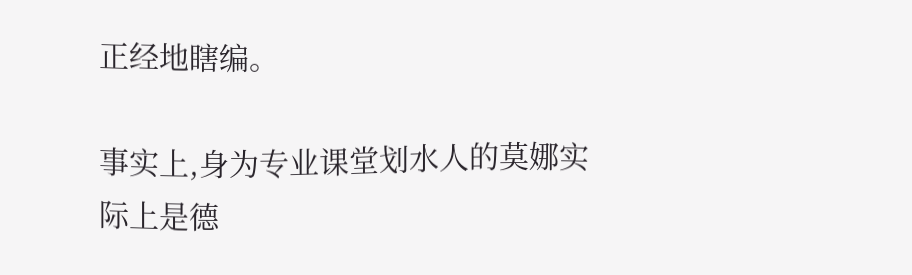正经地瞎编。

事实上,身为专业课堂划水人的莫娜实际上是德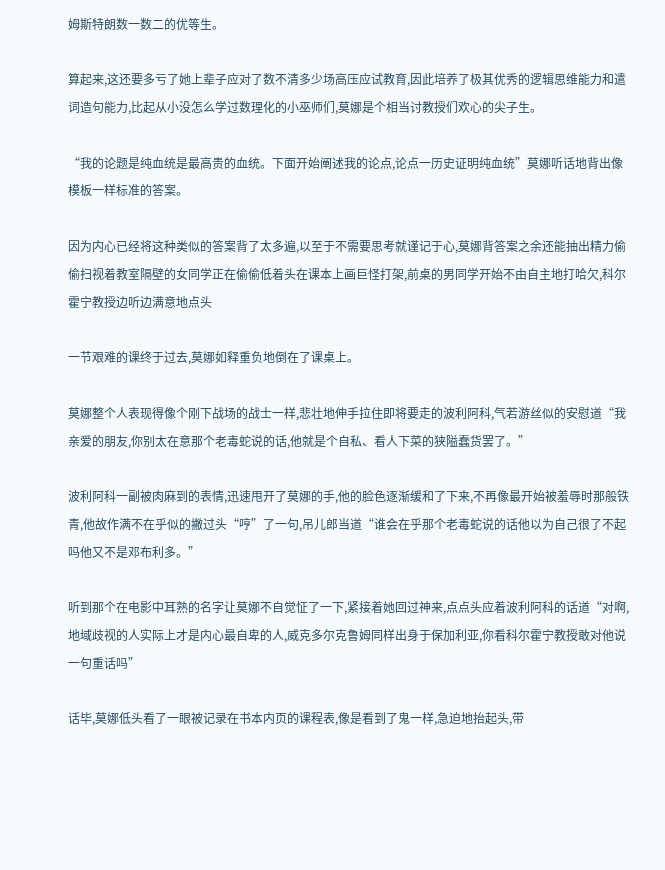姆斯特朗数一数二的优等生。

算起来,这还要多亏了她上辈子应对了数不清多少场高压应试教育,因此培养了极其优秀的逻辑思维能力和遣词造句能力,比起从小没怎么学过数理化的小巫师们,莫娜是个相当讨教授们欢心的尖子生。

“我的论题是纯血统是最高贵的血统。下面开始阐述我的论点,论点一历史证明纯血统”莫娜听话地背出像模板一样标准的答案。

因为内心已经将这种类似的答案背了太多遍,以至于不需要思考就谨记于心,莫娜背答案之余还能抽出精力偷偷扫视着教室隔壁的女同学正在偷偷低着头在课本上画巨怪打架,前桌的男同学开始不由自主地打哈欠,科尔霍宁教授边听边满意地点头

一节艰难的课终于过去,莫娜如释重负地倒在了课桌上。

莫娜整个人表现得像个刚下战场的战士一样,悲壮地伸手拉住即将要走的波利阿科,气若游丝似的安慰道“我亲爱的朋友,你别太在意那个老毒蛇说的话,他就是个自私、看人下菜的狭隘蠢货罢了。”

波利阿科一副被肉麻到的表情,迅速甩开了莫娜的手,他的脸色逐渐缓和了下来,不再像最开始被羞辱时那般铁青,他故作满不在乎似的撇过头“哼”了一句,吊儿郎当道“谁会在乎那个老毒蛇说的话他以为自己很了不起吗他又不是邓布利多。”

听到那个在电影中耳熟的名字让莫娜不自觉怔了一下,紧接着她回过神来,点点头应着波利阿科的话道“对啊,地域歧视的人实际上才是内心最自卑的人,威克多尔克鲁姆同样出身于保加利亚,你看科尔霍宁教授敢对他说一句重话吗”

话毕,莫娜低头看了一眼被记录在书本内页的课程表,像是看到了鬼一样,急迫地抬起头,带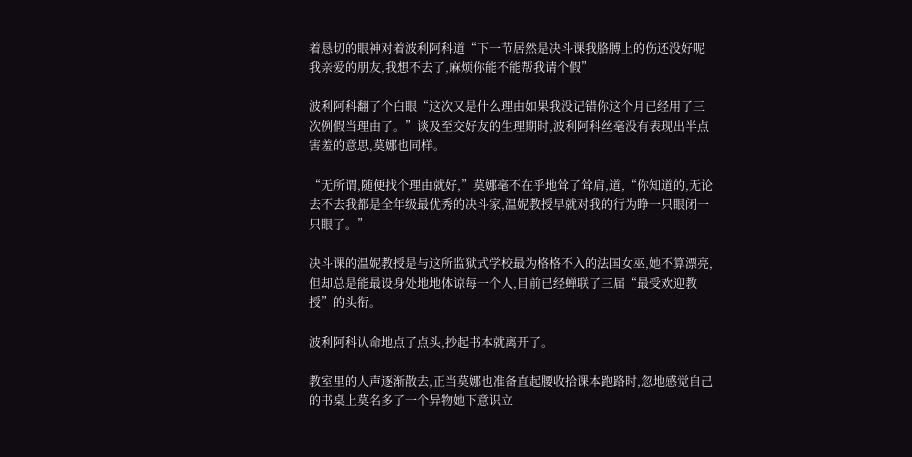着恳切的眼神对着波利阿科道“下一节居然是决斗课我胳膊上的伤还没好呢我亲爱的朋友,我想不去了,麻烦你能不能帮我请个假”

波利阿科翻了个白眼“这次又是什么理由如果我没记错你这个月已经用了三次例假当理由了。”谈及至交好友的生理期时,波利阿科丝毫没有表现出半点害羞的意思,莫娜也同样。

“无所谓,随便找个理由就好,”莫娜毫不在乎地耸了耸肩,道,“你知道的,无论去不去我都是全年级最优秀的决斗家,温妮教授早就对我的行为睁一只眼闭一只眼了。”

决斗课的温妮教授是与这所监狱式学校最为格格不入的法国女巫,她不算漂亮,但却总是能最设身处地地体谅每一个人,目前已经蝉联了三届“最受欢迎教授”的头衔。

波利阿科认命地点了点头,抄起书本就离开了。

教室里的人声逐渐散去,正当莫娜也准备直起腰收拾课本跑路时,忽地感觉自己的书桌上莫名多了一个异物她下意识立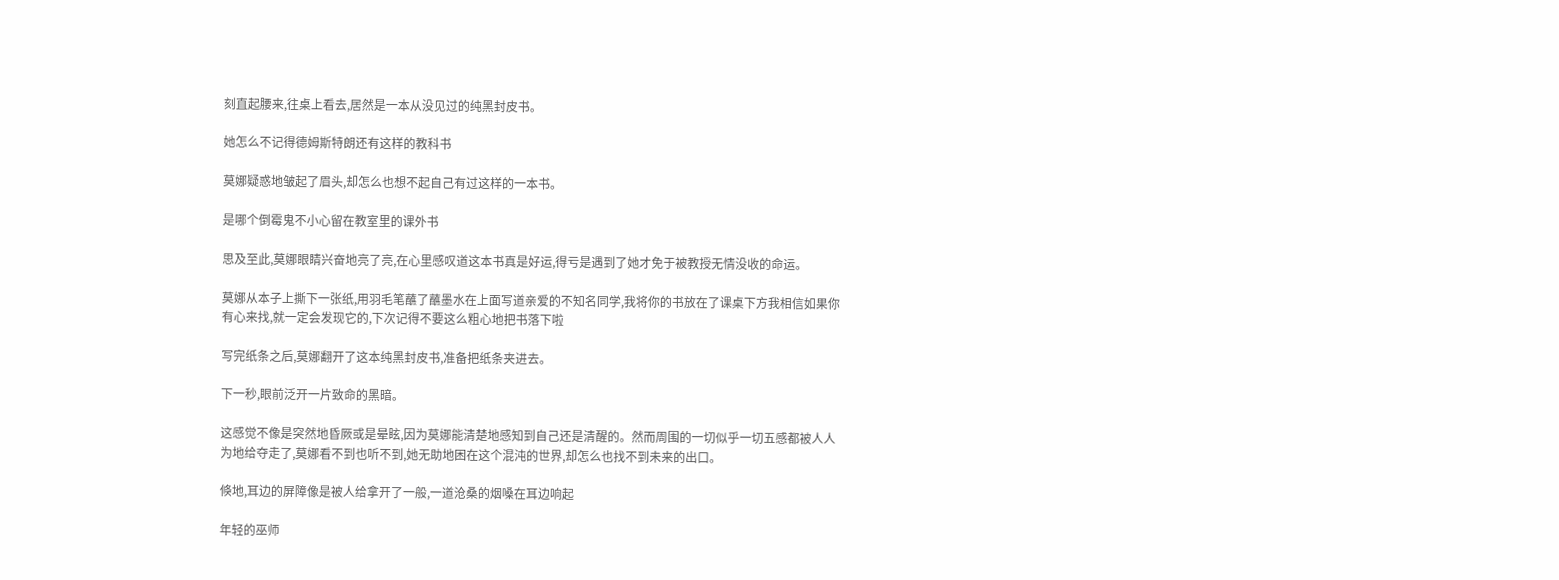刻直起腰来,往桌上看去,居然是一本从没见过的纯黑封皮书。

她怎么不记得德姆斯特朗还有这样的教科书

莫娜疑惑地皱起了眉头,却怎么也想不起自己有过这样的一本书。

是哪个倒霉鬼不小心留在教室里的课外书

思及至此,莫娜眼睛兴奋地亮了亮,在心里感叹道这本书真是好运,得亏是遇到了她才免于被教授无情没收的命运。

莫娜从本子上撕下一张纸,用羽毛笔蘸了蘸墨水在上面写道亲爱的不知名同学,我将你的书放在了课桌下方我相信如果你有心来找,就一定会发现它的,下次记得不要这么粗心地把书落下啦

写完纸条之后,莫娜翻开了这本纯黑封皮书,准备把纸条夹进去。

下一秒,眼前泛开一片致命的黑暗。

这感觉不像是突然地昏厥或是晕眩,因为莫娜能清楚地感知到自己还是清醒的。然而周围的一切似乎一切五感都被人人为地给夺走了,莫娜看不到也听不到,她无助地困在这个混沌的世界,却怎么也找不到未来的出口。

倏地,耳边的屏障像是被人给拿开了一般,一道沧桑的烟嗓在耳边响起

年轻的巫师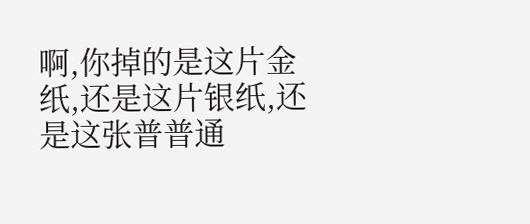啊,你掉的是这片金纸,还是这片银纸,还是这张普普通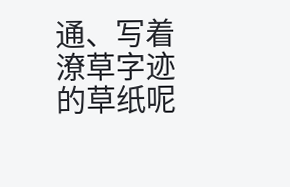通、写着潦草字迹的草纸呢